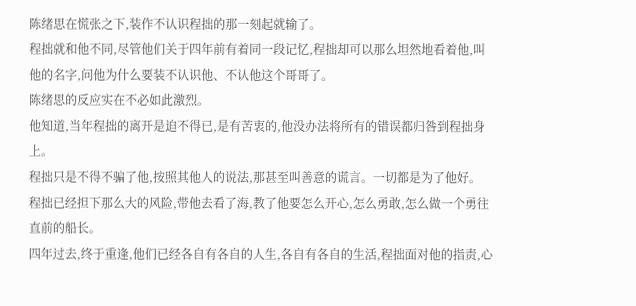陈绪思在慌张之下,装作不认识程拙的那一刻起就输了。
程拙就和他不同,尽管他们关于四年前有着同一段记忆,程拙却可以那么坦然地看着他,叫他的名字,问他为什么要装不认识他、不认他这个哥哥了。
陈绪思的反应实在不必如此激烈。
他知道,当年程拙的离开是迫不得已,是有苦衷的,他没办法将所有的错误都归咎到程拙身上。
程拙只是不得不骗了他,按照其他人的说法,那甚至叫善意的谎言。一切都是为了他好。 程拙已经担下那么大的风险,带他去看了海,教了他要怎么开心,怎么勇敢,怎么做一个勇往直前的船长。
四年过去,终于重逢,他们已经各自有各自的人生,各自有各自的生活,程拙面对他的指责,心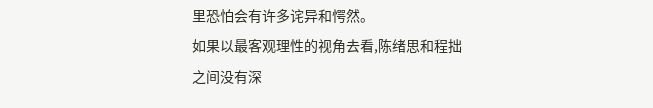里恐怕会有许多诧异和愕然。
如果以最客观理性的视角去看,陈绪思和程拙之间没有深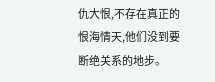仇大恨,不存在真正的恨海情天,他们没到要断绝关系的地步。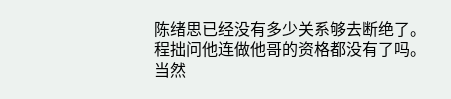陈绪思已经没有多少关系够去断绝了。
程拙问他连做他哥的资格都没有了吗。
当然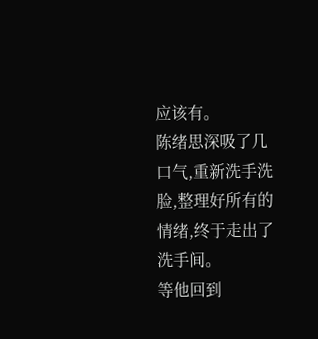应该有。
陈绪思深吸了几口气,重新洗手洗脸,整理好所有的情绪,终于走出了洗手间。
等他回到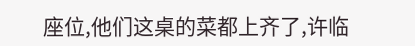座位,他们这桌的菜都上齐了,许临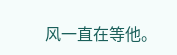风一直在等他。